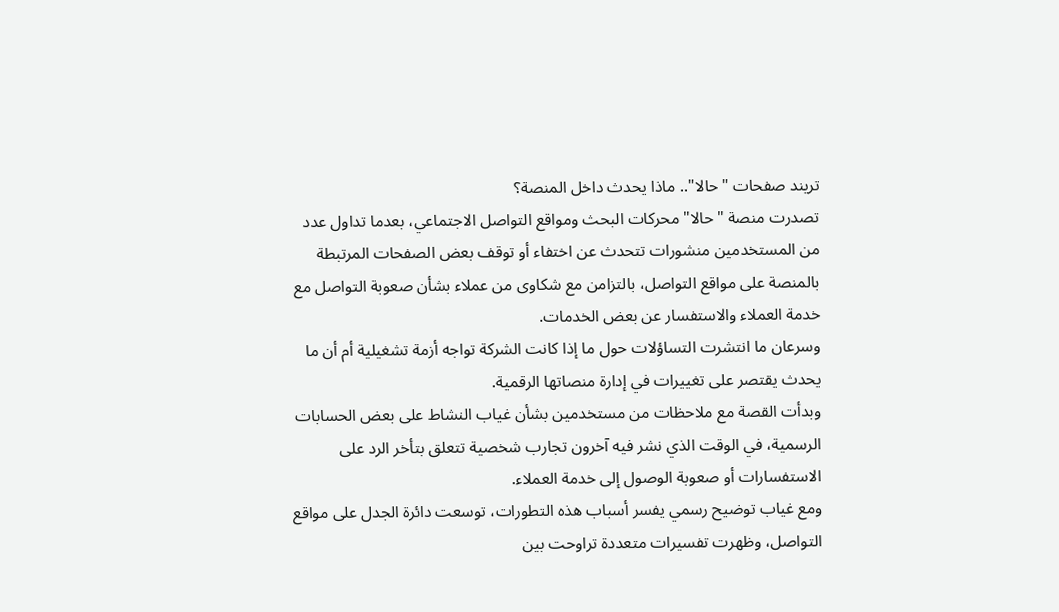تريند صفحات "حالا".. ماذا يحدث داخل المنصة؟
تصدرت منصة "حالا" محركات البحث ومواقع التواصل الاجتماعي، بعدما تداول عدد من المستخدمين منشورات تتحدث عن اختفاء أو توقف بعض الصفحات المرتبطة بالمنصة على مواقع التواصل، بالتزامن مع شكاوى من عملاء بشأن صعوبة التواصل مع خدمة العملاء والاستفسار عن بعض الخدمات.
وسرعان ما انتشرت التساؤلات حول ما إذا كانت الشركة تواجه أزمة تشغيلية أم أن ما يحدث يقتصر على تغييرات في إدارة منصاتها الرقمية.
وبدأت القصة مع ملاحظات من مستخدمين بشأن غياب النشاط على بعض الحسابات الرسمية، في الوقت الذي نشر فيه آخرون تجارب شخصية تتعلق بتأخر الرد على الاستفسارات أو صعوبة الوصول إلى خدمة العملاء.
ومع غياب توضيح رسمي يفسر أسباب هذه التطورات، توسعت دائرة الجدل على مواقع التواصل، وظهرت تفسيرات متعددة تراوحت بين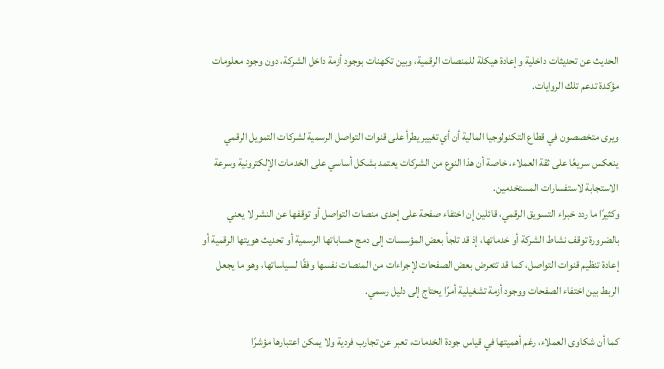الحديث عن تحديثات داخلية وإعادة هيكلة للمنصات الرقمية، وبين تكهنات بوجود أزمة داخل الشركة، دون وجود معلومات مؤكدة تدعم تلك الروايات.

ويرى متخصصون في قطاع التكنولوجيا المالية أن أي تغيير يطرأ على قنوات التواصل الرسمية لشركات التمويل الرقمي ينعكس سريعًا على ثقة العملاء، خاصة أن هذا النوع من الشركات يعتمد بشكل أساسي على الخدمات الإلكترونية وسرعة الاستجابة لاستفسارات المستخدمين.
وكثيرًا ما ردد خبراء التسويق الرقمي، قائلين إن اختفاء صفحة على إحدى منصات التواصل أو توقفها عن النشر لا يعني بالضرورة توقف نشاط الشركة أو خدماتها، إذ قد تلجأ بعض المؤسسات إلى دمج حساباتها الرسمية أو تحديث هويتها الرقمية أو إعادة تنظيم قنوات التواصل، كما قد تتعرض بعض الصفحات لإجراءات من المنصات نفسها وفقًا لسياساتها، وهو ما يجعل الربط بين اختفاء الصفحات ووجود أزمة تشغيلية أمرًا يحتاج إلى دليل رسمي.

كما أن شكاوى العملاء، رغم أهميتها في قياس جودة الخدمات، تعبر عن تجارب فردية ولا يمكن اعتبارها مؤشرًا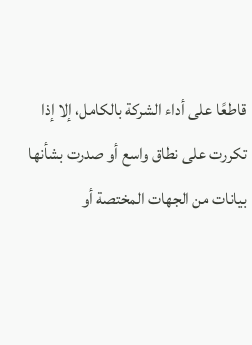قاطعًا على أداء الشركة بالكامل، إلا إذا تكررت على نطاق واسع أو صدرت بشأنها بيانات من الجهات المختصة أو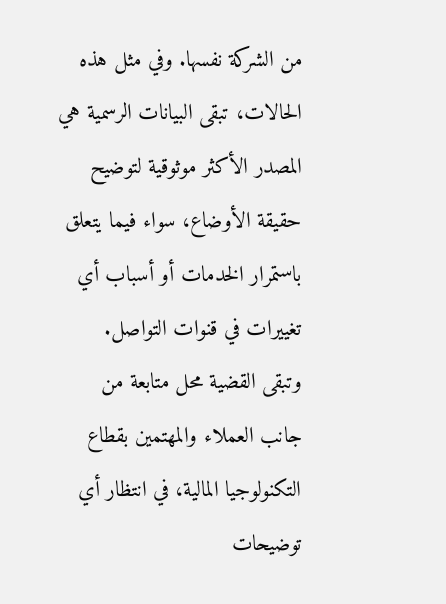من الشركة نفسها. وفي مثل هذه الحالات، تبقى البيانات الرسمية هي المصدر الأكثر موثوقية لتوضيح حقيقة الأوضاع، سواء فيما يتعلق باستمرار الخدمات أو أسباب أي تغييرات في قنوات التواصل.
وتبقى القضية محل متابعة من جانب العملاء والمهتمين بقطاع التكنولوجيا المالية، في انتظار أي توضيحات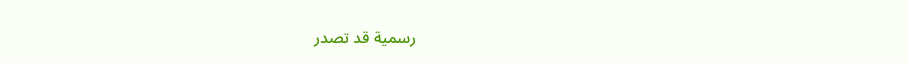رسمية قد تصدر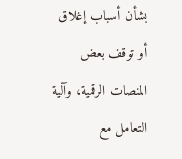بشأن أسباب إغلاق أو توقف بعض المنصات الرقمية، وآلية التعامل مع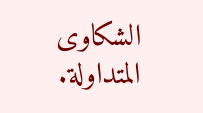الشكاوى المتداولة.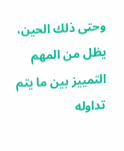وحتى ذلك الحين، يظل من المهم التمييز بين ما يتم تداوله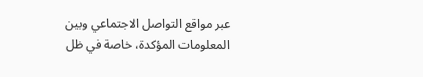عبر مواقع التواصل الاجتماعي وبين المعلومات المؤكدة، خاصة في ظل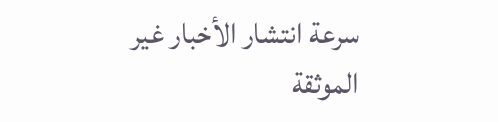سرعة انتشار الأخبار غير الموثقة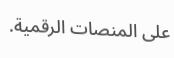على المنصات الرقمية.